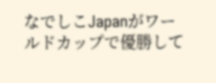なでしこJapanがワールドカップで優勝して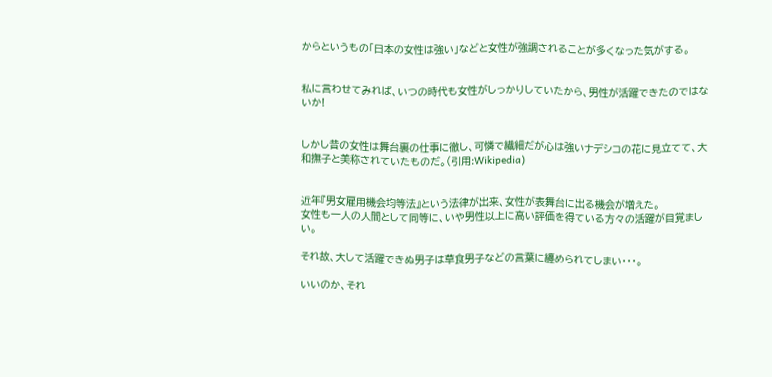からというもの「日本の女性は強い」などと女性が強調されることが多くなった気がする。


私に言わせてみれば、いつの時代も女性がしっかりしていたから、男性が活躍できたのではないか!


しかし昔の女性は舞台裏の仕事に徹し、可憐で繊細だが心は強いナデシコの花に見立てて、大和撫子と美称されていたものだ。(引用:Wikipedia)


近年『男女雇用機会均等法』という法律が出来、女性が表舞台に出る機会が増えた。
女性も一人の人間として同等に、いや男性以上に高い評価を得ている方々の活躍が目覚ましい。

それ故、大して活躍できぬ男子は草食男子などの言葉に纏められてしまい・・・。

いいのか、それ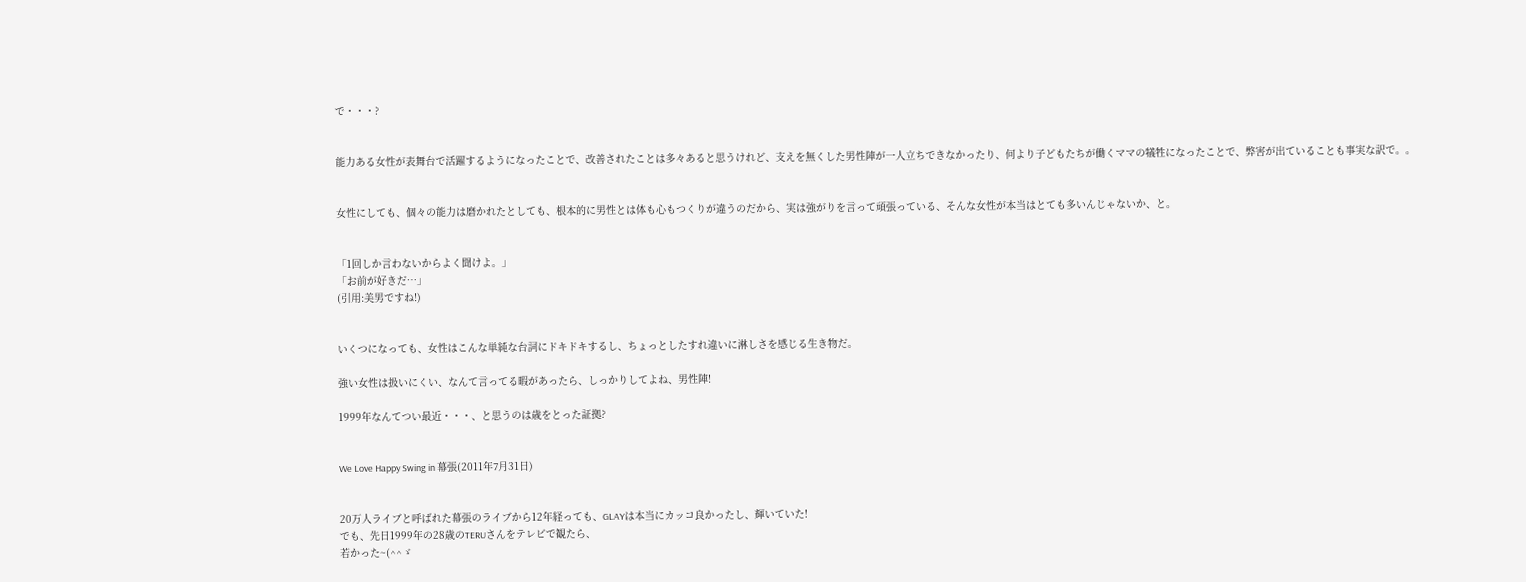で・・・?


能力ある女性が表舞台で活躍するようになったことで、改善されたことは多々あると思うけれど、支えを無くした男性陣が一人立ちできなかったり、何より子どもたちが働くママの犠牲になったことで、弊害が出ていることも事実な訳で。。


女性にしても、個々の能力は磨かれたとしても、根本的に男性とは体も心もつくりが違うのだから、実は強がりを言って頑張っている、そんな女性が本当はとても多いんじゃないか、と。


「1回しか言わないからよく聞けよ。」
「お前が好きだ…」
(引用:美男ですね!)


いくつになっても、女性はこんな単純な台詞にドキドキするし、ちょっとしたすれ違いに淋しさを感じる生き物だ。

強い女性は扱いにくい、なんて言ってる暇があったら、しっかりしてよね、男性陣!

1999年なんてつい最近・・・、と思うのは歳をとった証拠?


We Love Happy Swing in 幕張(2011年7月31日)


20万人ライブと呼ばれた幕張のライブから12年経っても、GLAYは本当にカッコ良かったし、輝いていた!
でも、先日1999年の28歳のTERUさんをテレビで観たら、
若かった~(^^ゞ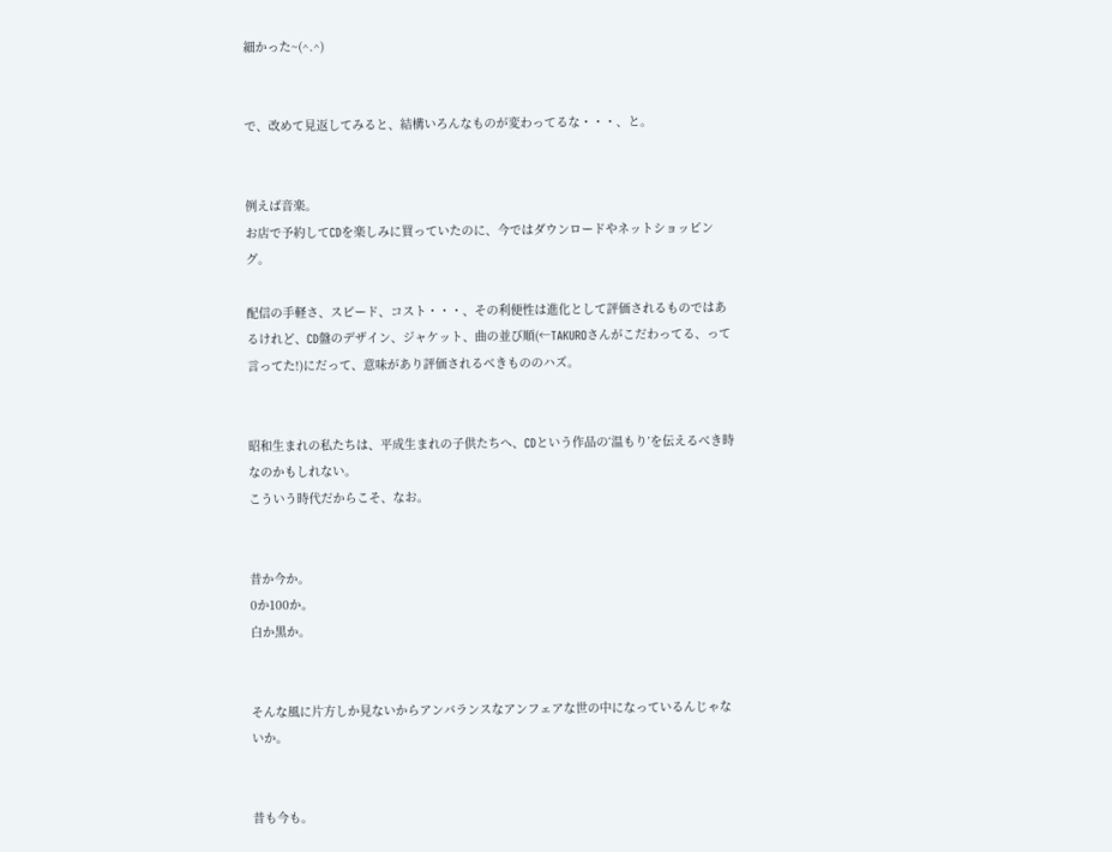細かった~(^.^)


で、改めて見返してみると、結構いろんなものが変わってるな・・・、と。


例えば音楽。
お店で予約してCDを楽しみに買っていたのに、今ではダウンロードやネットショッピング。

配信の手軽さ、スピード、コスト・・・、その利便性は進化として評価されるものではあるけれど、CD盤のデザイン、ジャケット、曲の並び順(←TAKUROさんがこだわってる、って言ってた!)にだって、意味があり評価されるべきもののハズ。


昭和生まれの私たちは、平成生まれの子供たちへ、CDという作品の‘温もり’を伝えるべき時なのかもしれない。
こういう時代だからこそ、なお。


昔か今か。
0か100か。
白か黒か。


そんな風に片方しか見ないからアンバランスなアンフェアな世の中になっているんじゃないか。


昔も今も。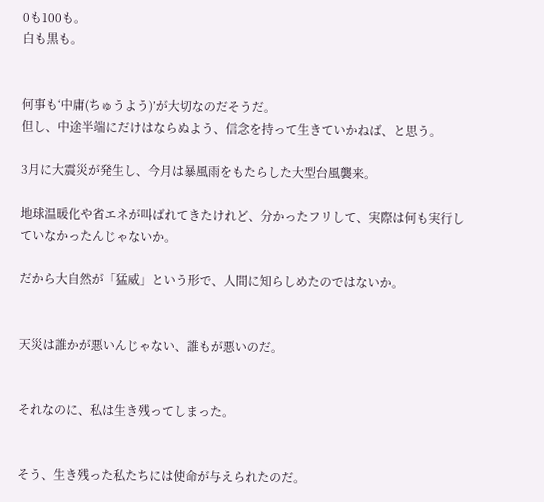0も100も。
白も黒も。


何事も‘中庸(ちゅうよう)’が大切なのだそうだ。
但し、中途半端にだけはならぬよう、信念を持って生きていかねば、と思う。

3月に大震災が発生し、今月は暴風雨をもたらした大型台風襲来。

地球温暖化や省エネが叫ばれてきたけれど、分かったフリして、実際は何も実行していなかったんじゃないか。

だから大自然が「猛威」という形で、人間に知らしめたのではないか。


天災は誰かが悪いんじゃない、誰もが悪いのだ。


それなのに、私は生き残ってしまった。


そう、生き残った私たちには使命が与えられたのだ。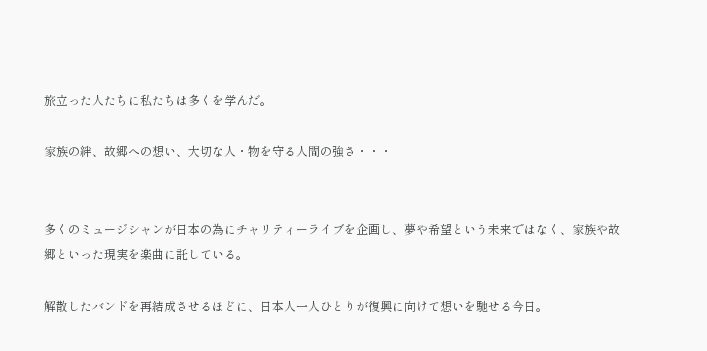旅立った人たちに私たちは多くを学んだ。

家族の絆、故郷への想い、大切な人・物を守る人間の強さ・・・


多くのミュージシャンが日本の為にチャリティーライブを企画し、夢や希望という未来ではなく、家族や故郷といった現実を楽曲に託している。

解散したバンドを再結成させるほどに、日本人一人ひとりが復興に向けて想いを馳せる今日。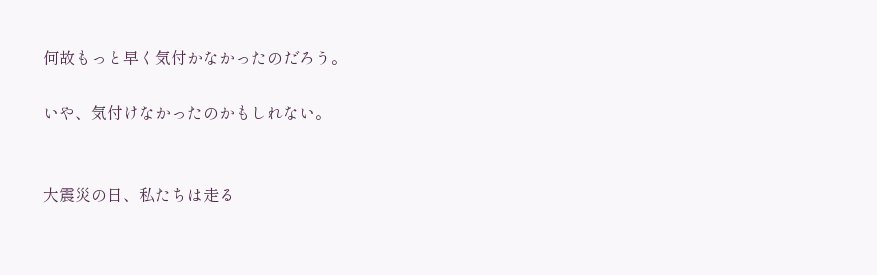何故もっと早く気付かなかったのだろう。

いや、気付けなかったのかもしれない。


大震災の日、私たちは走る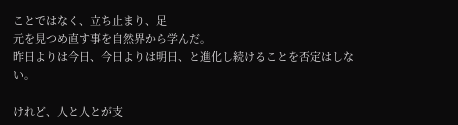ことではなく、立ち止まり、足
元を見つめ直す事を自然界から学んだ。
昨日よりは今日、今日よりは明日、と進化し続けることを否定はしない。

けれど、人と人とが支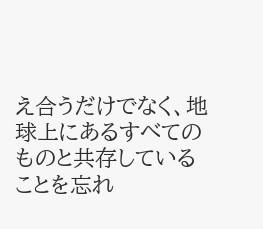え合うだけでなく、地球上にあるすべてのものと共存していることを忘れ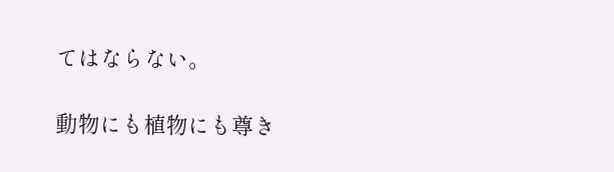てはならない。

動物にも植物にも尊き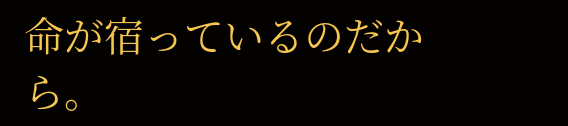命が宿っているのだから。